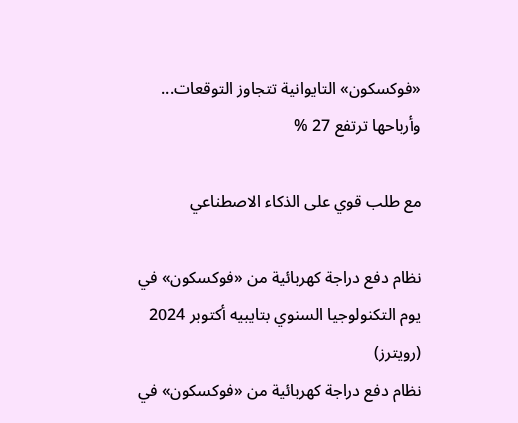«فوكسكون» التايوانية تتجاوز التوقعات... وأرباحها ترتفع 27 %

مع طلب قوي على الذكاء الاصطناعي

نظام دفع دراجة كهربائية من «فوكسكون» في يوم التكنولوجيا السنوي بتايبيه أكتوبر 2024 (رويترز)
نظام دفع دراجة كهربائية من «فوكسكون» في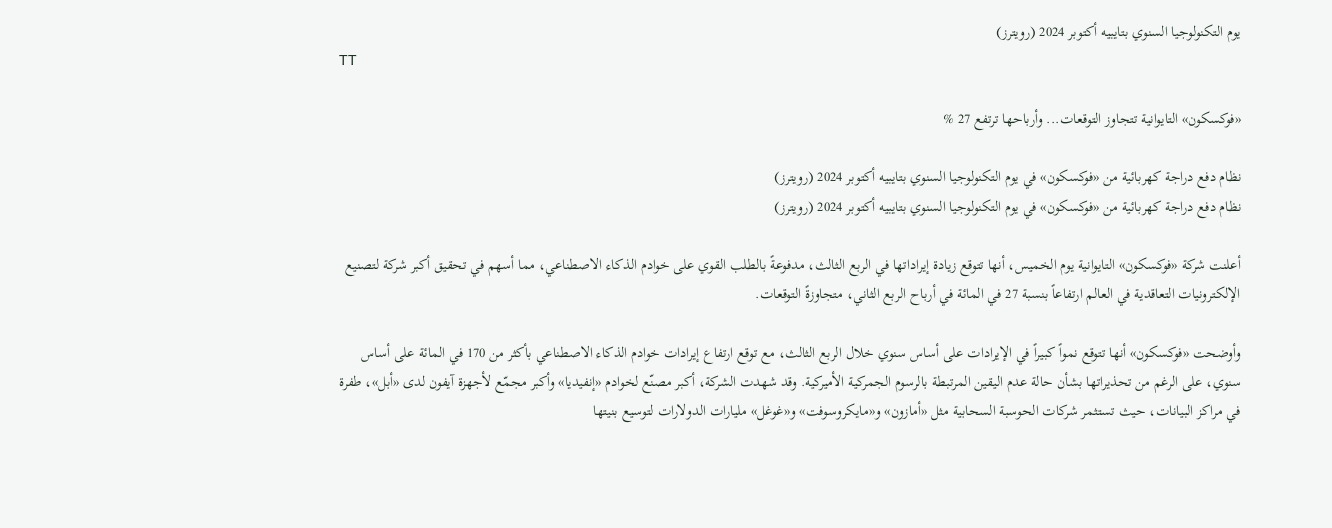يوم التكنولوجيا السنوي بتايبيه أكتوبر 2024 (رويترز)
TT

«فوكسكون» التايوانية تتجاوز التوقعات... وأرباحها ترتفع 27 %

نظام دفع دراجة كهربائية من «فوكسكون» في يوم التكنولوجيا السنوي بتايبيه أكتوبر 2024 (رويترز)
نظام دفع دراجة كهربائية من «فوكسكون» في يوم التكنولوجيا السنوي بتايبيه أكتوبر 2024 (رويترز)

أعلنت شركة «فوكسكون» التايوانية يوم الخميس، أنها تتوقع زيادة إيراداتها في الربع الثالث، مدفوعةً بالطلب القوي على خوادم الذكاء الاصطناعي، مما أسهم في تحقيق أكبر شركة لتصنيع الإلكترونيات التعاقدية في العالم ارتفاعاً بنسبة 27 في المائة في أرباح الربع الثاني، متجاوزةً التوقعات.

وأوضحت «فوكسكون» أنها تتوقع نمواً كبيراً في الإيرادات على أساس سنوي خلال الربع الثالث، مع توقع ارتفاع إيرادات خوادم الذكاء الاصطناعي بأكثر من 170 في المائة على أساس سنوي، على الرغم من تحذيراتها بشأن حالة عدم اليقين المرتبطة بالرسوم الجمركية الأميركية. وقد شهدت الشركة، أكبر مصنّع لخوادم «إنفيديا» وأكبر مجمّع لأجهزة آيفون لدى «أبل»، طفرة في مراكز البيانات، حيث تستثمر شركات الحوسبة السحابية مثل «أمازون» و«مايكروسوفت» و«غوغل» مليارات الدولارات لتوسيع بنيتها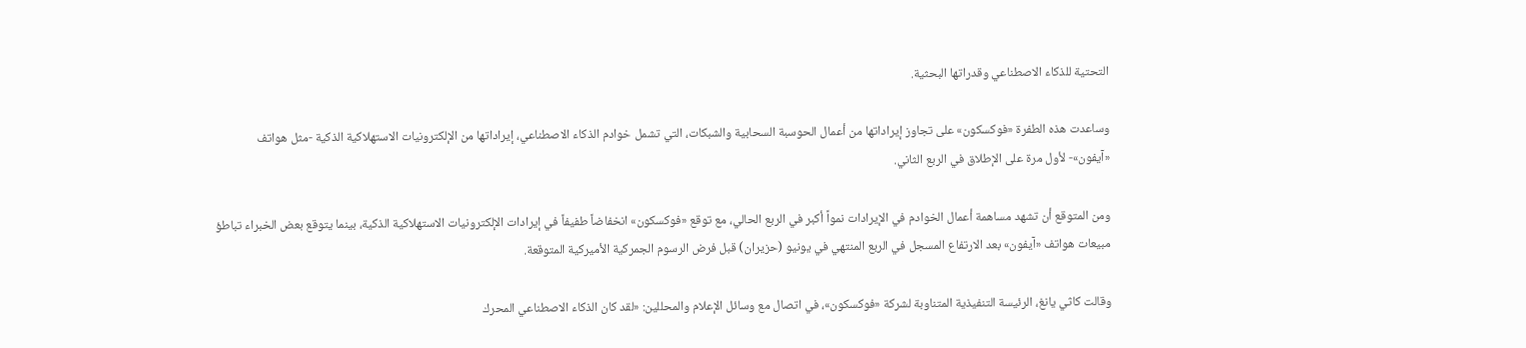التحتية للذكاء الاصطناعي وقدراتها البحثية.

وساعدت هذه الطفرة «فوكسكون» على تجاوز إيراداتها من أعمال الحوسبة السحابية والشبكات، التي تشمل خوادم الذكاء الاصطناعي، إيراداتها من الإلكترونيات الاستهلاكية الذكية -مثل هواتف «آيفون»- لأول مرة على الإطلاق في الربع الثاني.

ومن المتوقع أن تشهد مساهمة أعمال الخوادم في الإيرادات نمواً أكبر في الربع الحالي، مع توقع «فوكسكون» انخفاضاً طفيفاً في إيرادات الإلكترونيات الاستهلاكية الذكية، بينما يتوقع بعض الخبراء تباطؤ مبيعات هواتف «آيفون» بعد الارتفاع المسجل في الربع المنتهي في يونيو (حزيران) قبل فرض الرسوم الجمركية الأميركية المتوقعة.

وقالت كاثي يانغ، الرئيسة التنفيذية المتناوبة لشركة «فوكسكون»، في اتصال مع وسائل الإعلام والمحللين: «لقد كان الذكاء الاصطناعي المحرك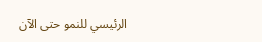الرئيسي للنمو حتى الآن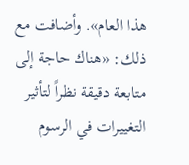هذا العام». وأضافت مع ذلك: «هناك حاجة إلى متابعة دقيقة نظراً لتأثير التغييرات في الرسوم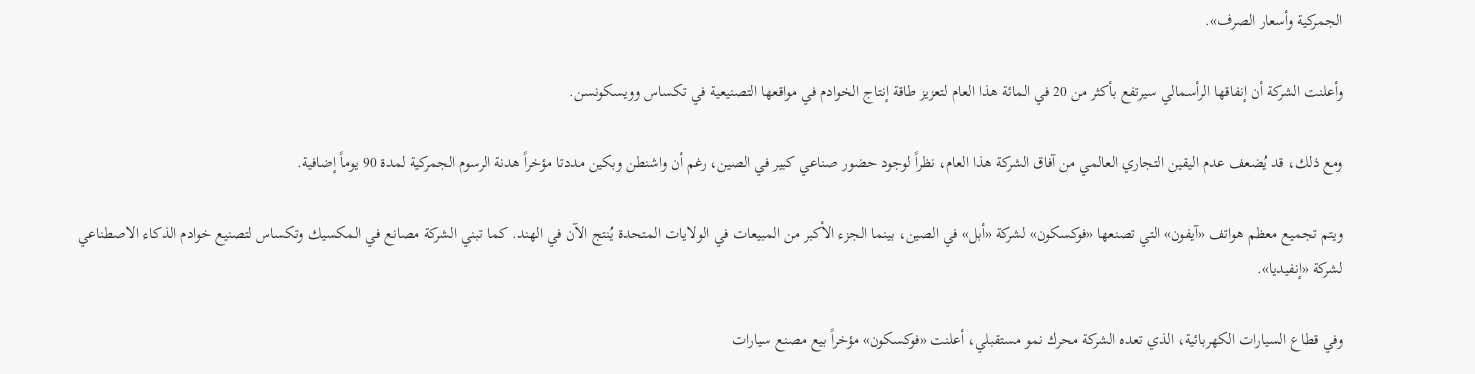الجمركية وأسعار الصرف».

وأعلنت الشركة أن إنفاقها الرأسمالي سيرتفع بأكثر من 20 في المائة هذا العام لتعزيز طاقة إنتاج الخوادم في مواقعها التصنيعية في تكساس وويسكونسن.

ومع ذلك، قد يُضعف عدم اليقين التجاري العالمي من آفاق الشركة هذا العام، نظراً لوجود حضور صناعي كبير في الصين، رغم أن واشنطن وبكين مددتا مؤخراً هدنة الرسوم الجمركية لمدة 90 يوماً إضافية.

ويتم تجميع معظم هواتف «آيفون» التي تصنعها «فوكسكون» لشركة «أبل» في الصين، بينما الجزء الأكبر من المبيعات في الولايات المتحدة يُنتج الآن في الهند. كما تبني الشركة مصانع في المكسيك وتكساس لتصنيع خوادم الذكاء الاصطناعي لشركة «إنفيديا».

وفي قطاع السيارات الكهربائية، الذي تعده الشركة محرك نمو مستقبلي، أعلنت «فوكسكون» مؤخراً بيع مصنع سيارات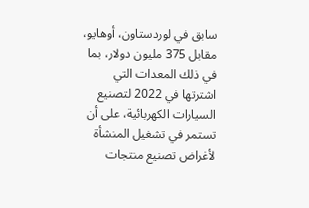سابق في لوردستاون، أوهايو، مقابل 375 مليون دولار، بما في ذلك المعدات التي اشترتها في 2022 لتصنيع السيارات الكهربائية، على أن تستمر في تشغيل المنشأة لأغراض تصنيع منتجات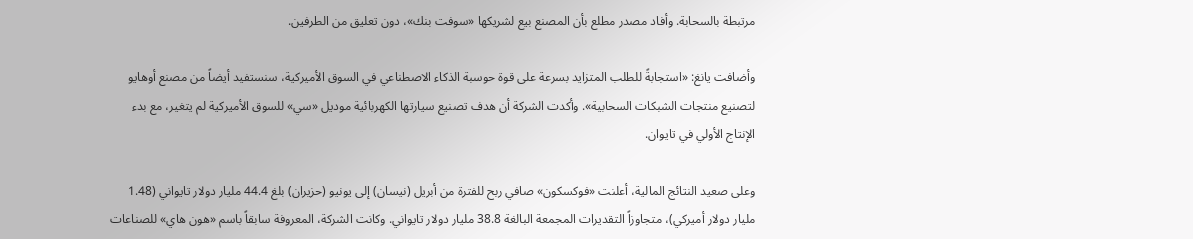مرتبطة بالسحابة. وأفاد مصدر مطلع بأن المصنع بيع لشريكها «سوفت بنك»، دون تعليق من الطرفين.

وأضافت يانغ: «استجابةً للطلب المتزايد بسرعة على قوة حوسبة الذكاء الاصطناعي في السوق الأميركية، سنستفيد أيضاً من مصنع أوهايو لتصنيع منتجات الشبكات السحابية». وأكدت الشركة أن هدف تصنيع سيارتها الكهربائية موديل «سي» للسوق الأميركية لم يتغير، مع بدء الإنتاج الأولي في تايوان.

وعلى صعيد النتائج المالية، أعلنت «فوكسكون» صافي ربح للفترة من أبريل (نيسان) إلى يونيو (حزيران) بلغ 44.4 مليار دولار تايواني (1.48 مليار دولار أميركي)، متجاوزاً التقديرات المجمعة البالغة 38.8 مليار دولار تايواني. وكانت الشركة، المعروفة سابقاً باسم «هون هاي» للصناعات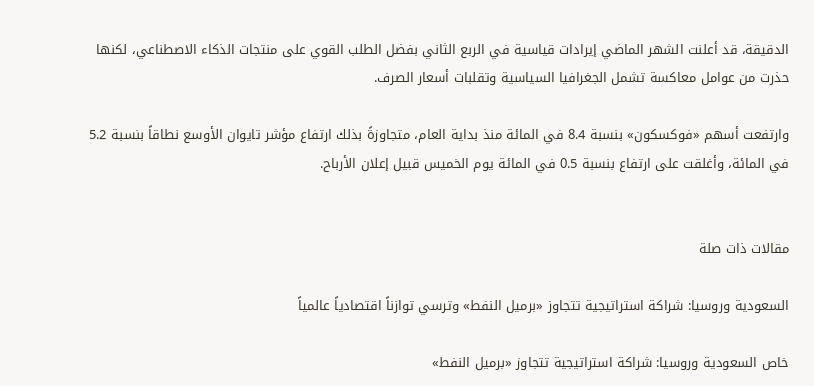الدقيقة، قد أعلنت الشهر الماضي إيرادات قياسية في الربع الثاني بفضل الطلب القوي على منتجات الذكاء الاصطناعي، لكنها حذرت من عوامل معاكسة تشمل الجغرافيا السياسية وتقلبات أسعار الصرف.

وارتفعت أسهم «فوكسكون» بنسبة 8.4 في المائة منذ بداية العام، متجاوزةً بذلك ارتفاع مؤشر تايوان الأوسع نطاقاً بنسبة 5.2 في المائة، وأغلقت على ارتفاع بنسبة 0.5 في المائة يوم الخميس قبيل إعلان الأرباح.


مقالات ذات صلة

السعودية وروسيا: شراكة استراتيجية تتجاوز «برميل النفط» وترسي توازناً اقتصادياً عالمياً

خاص السعودية وروسيا: شراكة استراتيجية تتجاوز «برميل النفط»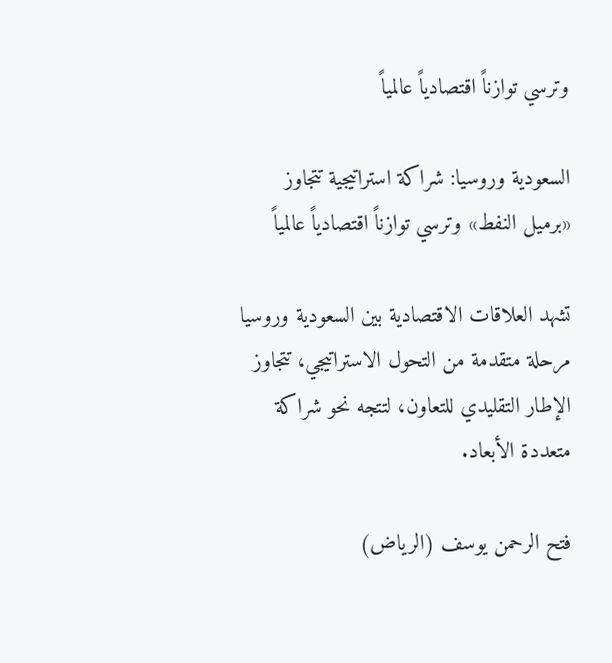وترسي توازناً اقتصادياً عالمياً

السعودية وروسيا: شراكة استراتيجية تتجاوز «برميل النفط» وترسي توازناً اقتصادياً عالمياً

تشهد العلاقات الاقتصادية بين السعودية وروسيا مرحلة متقدمة من التحول الاستراتيجي، تتجاوز الإطار التقليدي للتعاون، لتتجه نحو شراكة متعددة الأبعاد.

فتح الرحمن يوسف (الرياض)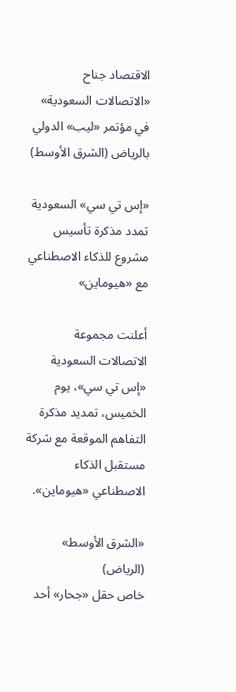الاقتصاد جناح «الاتصالات السعودية» في مؤتمر «ليب» الدولي بالرياض (الشرق الأوسط)

«إس تي سي» السعودية تمدد مذكرة تأسيس مشروع للذكاء الاصطناعي مع «هيوماين»

أعلنت مجموعة الاتصالات السعودية «إس تي سي»، يوم الخميس، تمديد مذكرة التفاهم الموقعة مع شركة مستقبل الذكاء الاصطناعي «هيوماين».

«الشرق الأوسط» (الرياض)
خاص حقل «جحار» أحد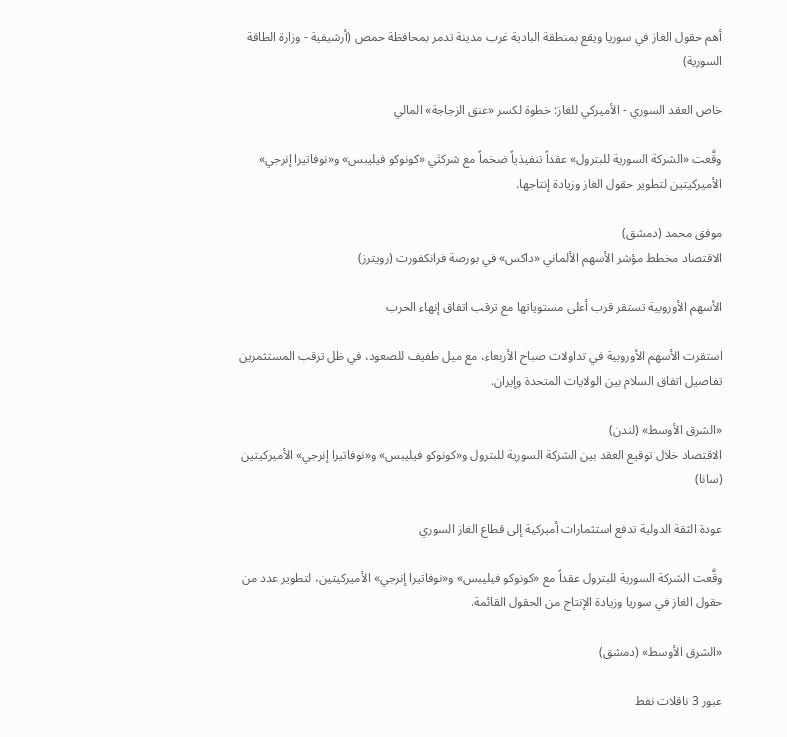أهم حقول الغاز في سوريا ويقع بمنطقة البادية غرب مدينة تدمر بمحافظة حمص (أرشيفية - وزارة الطاقة السورية)

خاص العقد السوري - الأميركي للغاز: خطوة لكسر «عنق الزجاجة» المالي

وقَّعت «الشركة السورية للبترول» عقداً تنفيذياً ضخماً مع شركتَي «كونوكو فيليبس» و«نوفاتيرا إنرجي» الأميركيتين لتطوير حقول الغاز وزيادة إنتاجها.

موفق محمد (دمشق)
الاقتصاد مخطط مؤشر الأسهم الألماني «داكس» في بورصة فرانكفورت (رويترز)

الأسهم الأوروبية تستقر قرب أعلى مستوياتها مع ترقب اتفاق إنهاء الحرب

استقرت الأسهم الأوروبية في تداولات صباح الأربعاء، مع ميل طفيف للصعود، في ظل ترقب المستثمرين تفاصيل اتفاق السلام بين الولايات المتحدة وإيران.

«الشرق الأوسط» (لندن)
الاقتصاد خلال توقيع العقد بين الشركة السورية للبترول و«كونوكو فيليبس» و«نوفاتيرا إنرجي» الأميركيتين (سانا)

عودة الثقة الدولية تدفع استثمارات أميركية إلى قطاع الغاز السوري

وقَّعت الشركة السورية للبترول عقداً مع «كونوكو فيليبس» و«نوفاتيرا إنرجي» الأميركيتين، لتطوير عدد من حقول الغاز في سوريا وزيادة الإنتاج من الحقول القائمة.

«الشرق الأوسط» (دمشق)

عبور 3 ناقلات نفط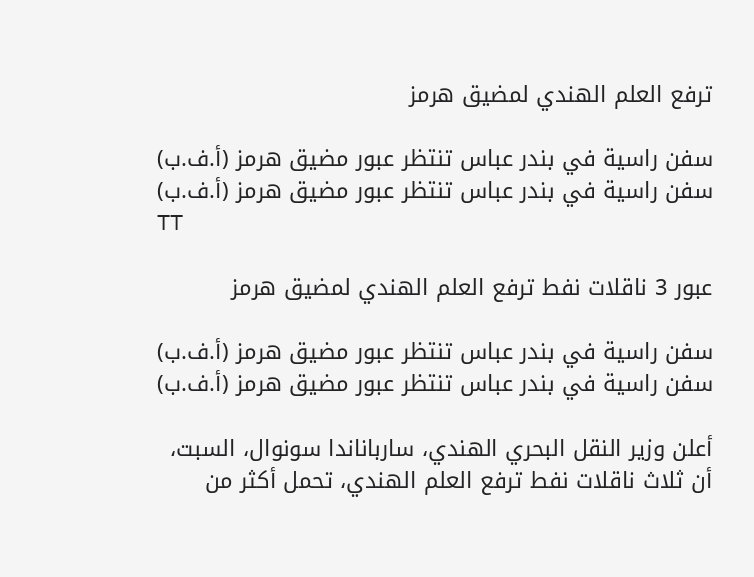ترفع العلم الهندي لمضيق هرمز

سفن راسية في بندر عباس تنتظر عبور مضيق هرمز (أ.ف.ب)
سفن راسية في بندر عباس تنتظر عبور مضيق هرمز (أ.ف.ب)
TT

عبور 3 ناقلات نفط ترفع العلم الهندي لمضيق هرمز

سفن راسية في بندر عباس تنتظر عبور مضيق هرمز (أ.ف.ب)
سفن راسية في بندر عباس تنتظر عبور مضيق هرمز (أ.ف.ب)

أعلن وزير النقل البحري الهندي، سارباناندا سونوال، السبت، أن ثلاث ناقلات نفط ترفع العلم الهندي، تحمل أكثر من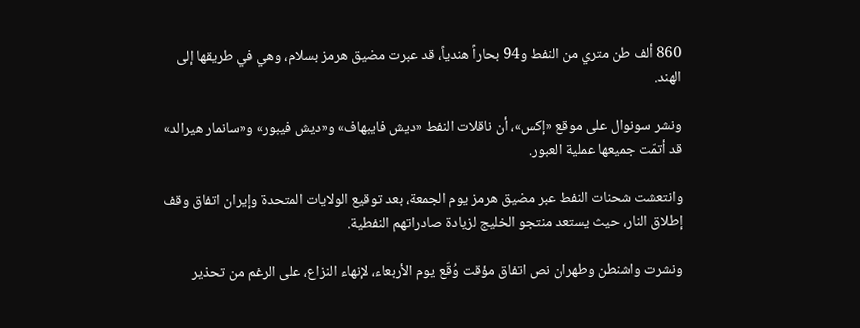860 ألف طن متري من النفط و94 بحاراً هندياً، قد عبرت مضيق هرمز بسلام، وهي في طريقها إلى الهند.

ونشر سونوال على موقع «إكس»، أن ناقلات النفط «ديش فايبهاف» و«ديش فيبور» و«سانمار هيرالد» قد أتمّت جميعها عملية العبور.

وانتعشت شحنات النفط عبر مضيق هرمز يوم الجمعة، بعد توقيع الولايات المتحدة وإيران اتفاق وقف إطلاق النار، حيث يستعد منتجو الخليج لزيادة صادراتهم النفطية.

ونشرت واشنطن وطهران نص اتفاق مؤقت وُقّع يوم الأربعاء، لإنهاء النزاع، على الرغم من تحذير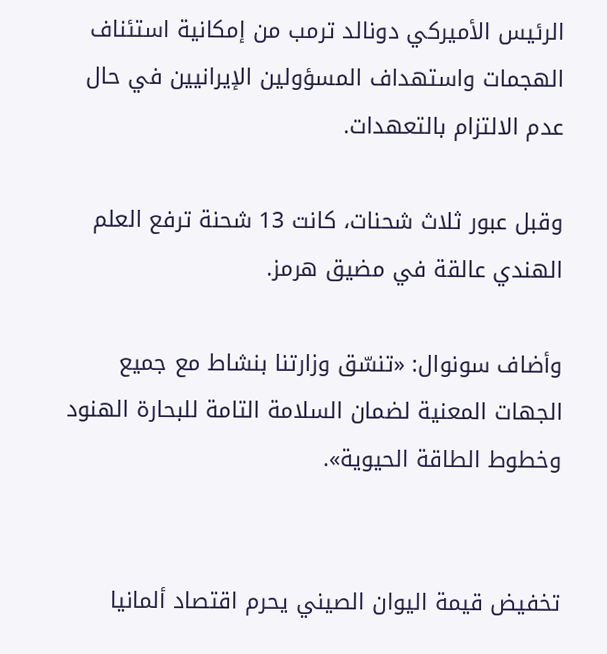الرئيس الأميركي دونالد ترمب من إمكانية استئناف الهجمات واستهداف المسؤولين الإيرانيين في حال عدم الالتزام بالتعهدات.

وقبل عبور ثلاث شحنات، كانت 13 شحنة ترفع العلم الهندي عالقة في مضيق هرمز.

وأضاف سونوال: «تنسّق وزارتنا بنشاط مع جميع الجهات المعنية لضمان السلامة التامة للبحارة الهنود وخطوط الطاقة الحيوية».


تخفيض قيمة اليوان الصيني يحرم اقتصاد ألمانيا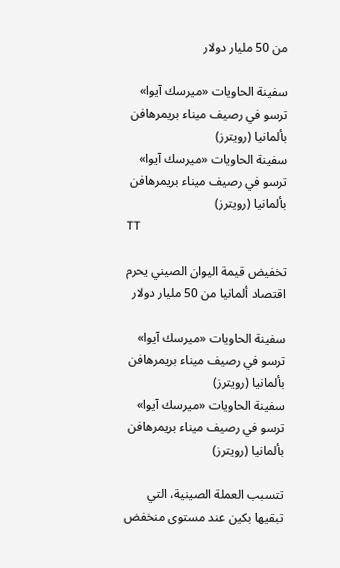من 50 مليار دولار

سفينة الحاويات «ميرسك آيوا» ترسو في رصيف ميناء بريمرهافن بألمانيا (رويترز)
سفينة الحاويات «ميرسك آيوا» ترسو في رصيف ميناء بريمرهافن بألمانيا (رويترز)
TT

تخفيض قيمة اليوان الصيني يحرم اقتصاد ألمانيا من 50 مليار دولار

سفينة الحاويات «ميرسك آيوا» ترسو في رصيف ميناء بريمرهافن بألمانيا (رويترز)
سفينة الحاويات «ميرسك آيوا» ترسو في رصيف ميناء بريمرهافن بألمانيا (رويترز)

تتسبب العملة الصينية، التي تبقيها بكين عند مستوى منخفض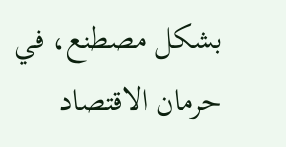بشكل مصطنع، في حرمان الاقتصاد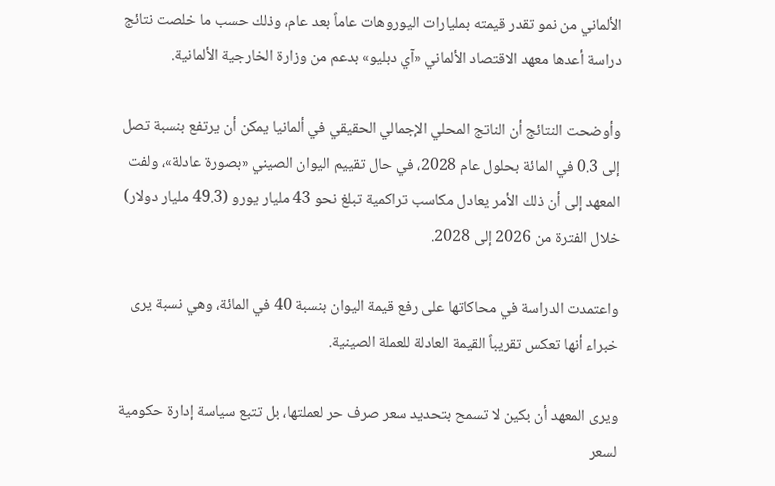الألماني من نمو تقدر قيمته بمليارات اليوروهات عاماً بعد عام، وذلك حسب ما خلصت نتائج دراسة أعدها معهد الاقتصاد الألماني «آي دبليو» بدعم من وزارة الخارجية الألمانية.

وأوضحت النتائج أن الناتج المحلي الإجمالي الحقيقي في ألمانيا يمكن أن يرتفع بنسبة تصل إلى 0.3 في المائة بحلول عام 2028، في حال تقييم اليوان الصيني «بصورة عادلة»، ولفت المعهد إلى أن ذلك الأمر يعادل مكاسب تراكمية تبلغ نحو 43 مليار يورو (49.3 مليار دولار) خلال الفترة من 2026 إلى 2028.

واعتمدت الدراسة في محاكاتها على رفع قيمة اليوان بنسبة 40 في المائة، وهي نسبة يرى خبراء أنها تعكس تقريباً القيمة العادلة للعملة الصينية.

ويرى المعهد أن بكين لا تسمح بتحديد سعر صرف حر لعملتها، بل تتبع سياسة إدارة حكومية لسعر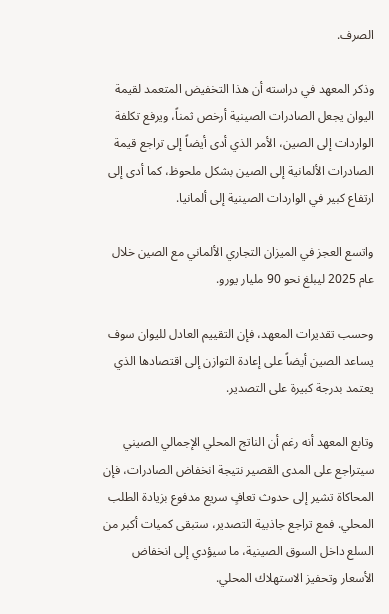الصرف.

وذكر المعهد في دراسته أن هذا التخفيض المتعمد لقيمة اليوان يجعل الصادرات الصينية أرخص ثمناً، ويرفع تكلفة الواردات إلى الصين، الأمر الذي أدى أيضاً إلى تراجع قيمة الصادرات الألمانية إلى الصين بشكل ملحوظ، كما أدى إلى ارتفاع كبير في الواردات الصينية إلى ألمانيا.

واتسع العجز في الميزان التجاري الألماني مع الصين خلال عام 2025 ليبلغ نحو 90 مليار يورو.

وحسب تقديرات المعهد، فإن التقييم العادل لليوان سوف يساعد الصين أيضاً على إعادة التوازن إلى اقتصادها الذي يعتمد بدرجة كبيرة على التصدير.

وتابع المعهد أنه رغم أن الناتج المحلي الإجمالي الصيني سيتراجع على المدى القصير نتيجة انخفاض الصادرات، فإن المحاكاة تشير إلى حدوث تعافٍ سريع مدفوع بزيادة الطلب المحلي. فمع تراجع جاذبية التصدير، ستبقى كميات أكبر من السلع داخل السوق الصينية، ما سيؤدي إلى انخفاض الأسعار وتحفيز الاستهلاك المحلي.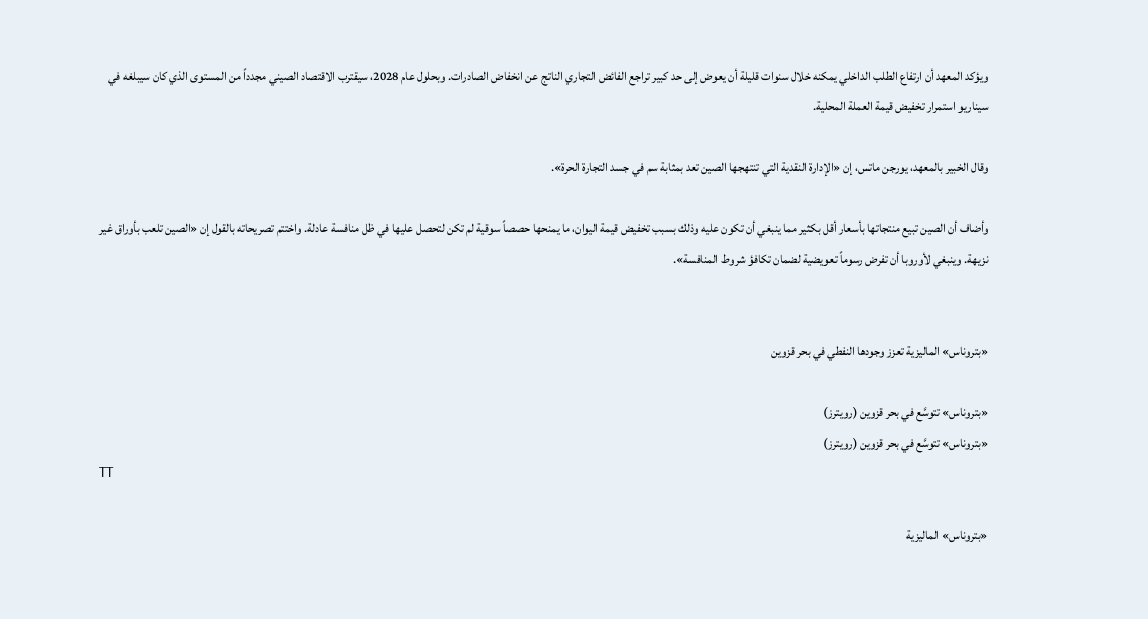ويؤكد المعهد أن ارتفاع الطلب الداخلي يمكنه خلال سنوات قليلة أن يعوض إلى حد كبير تراجع الفائض التجاري الناتج عن انخفاض الصادرات. وبحلول عام 2028، سيقترب الاقتصاد الصيني مجدداً من المستوى الذي كان سيبلغه في سيناريو استمرار تخفيض قيمة العملة المحلية.

وقال الخبير بالمعهد، يورجن ماتس، إن «الإدارة النقدية التي تنتهجها الصين تعد بمثابة سم في جسد التجارة الحرة».

وأضاف أن الصين تبيع منتجاتها بأسعار أقل بكثير مما ينبغي أن تكون عليه وذلك بسبب تخفيض قيمة اليوان، ما يمنحها حصصاً سوقية لم تكن لتحصل عليها في ظل منافسة عادلة. واختتم تصريحاته بالقول إن «الصين تلعب بأوراق غير نزيهة. وينبغي لأوروبا أن تفرض رسوماً تعويضية لضمان تكافؤ شروط المنافسة».


«بتروناس» الماليزية تعزز وجودها النفطي في بحر قزوين

«بتروناس» تتوسَّع في بحر قزوين (رويترز)
«بتروناس» تتوسَّع في بحر قزوين (رويترز)
TT

«بتروناس» الماليزية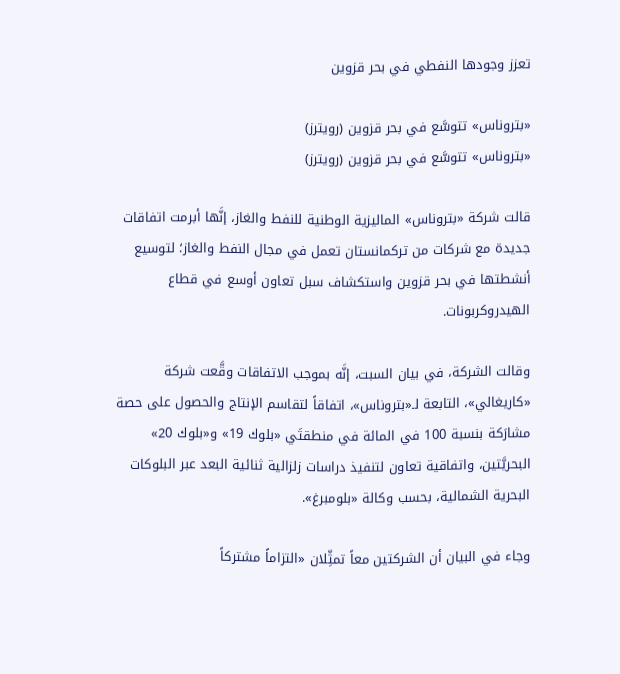تعزز وجودها النفطي في بحر قزوين

«بتروناس» تتوسَّع في بحر قزوين (رويترز)
«بتروناس» تتوسَّع في بحر قزوين (رويترز)

قالت شركة «بتروناس» الماليزية الوطنية للنفط والغاز، إنَّها أبرمت اتفاقات جديدة مع شركات من تركمانستان تعمل في مجال النفط والغاز؛ لتوسيع أنشطتها في بحر قزوين واستكشاف سبل تعاون أوسع في قطاع الهيدروكربونات.

وقالت الشركة، في بيان السبت، إنَّه بموجب الاتفاقات وقَّعت شركة «كاريغالي»، التابعة لـ«بتروناس»، اتفاقاً لتقاسم الإنتاج والحصول على حصة مشارَكة بنسبة 100 في المائة في منطقتَي «بلوك 19» و«بلوك 20» البحريَّتين، واتفاقية تعاون لتنفيذ دراسات زلزالية ثنائية البعد عبر البلوكات البحرية الشمالية، بحسب وكالة «بلومبرغ».

وجاء في البيان أن الشركتين معاً تمثِّلان «التزاماً مشتركاً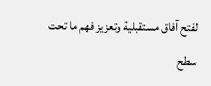لفتح آفاق مستقبلية وتعزيز فهم ما تحت سطح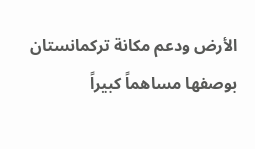الأرض ودعم مكانة تركمانستان بوصفها مساهماً كبيراً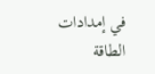في إمدادات الطاقة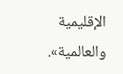الإقليمية والعالمية».